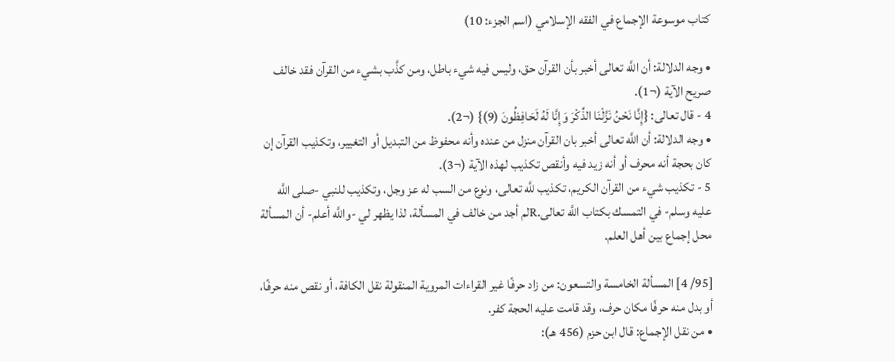كتاب موسوعة الإجماع في الفقه الإسلامي (اسم الجزء: 10)

• وجه الدلالة: أن اللَّه تعالى أخبر بأن القرآن حق، وليس فيه شيء باطل، ومن كذَّب بشيء من القرآن فقد خالف صريح الآية (¬1).
4 - قال تعالى: {إِنَّا نَحْنُ نَزَّلْنَا الذِّكْرَ وَإِنَّا لَهُ لَحَافِظُونَ (9)} (¬2).
• وجه الدلالة: أن اللَّه تعالى أخبر بان القرآن منزل من عنده وأنه محفوظ من التبديل أو التغيير، وتكذيب القرآن إن كان بحجة أنه محرف أو أنه زيد فيه وأنقص تكذيب لهذه الآية (¬3).
5 - تكذيب شيء من القرآن الكريم، تكذيب للَّه تعالى، ونوع من السب له عز وجل، وتكذيب للنبي -صلى اللَّه عليه وسلم- في التمسك بكتاب اللَّه تعالى.Rلم أجد من خالف في المسألة، لذا يظهر لي -واللَّه أعلم- أن المسألة محل إجماع بين أهل العلم.

[95/ 4] المسألة الخامسة والتسعون: من زاد حرفًا غير القراءات المروية المنقولة نقل الكافة، أو نقص منه حرفًا، أو بدل منه حرفًا مكان حرف، وقد قامت عليه الحجة كفر.
• من نقل الإجماع: قال ابن حزم (456 هـ):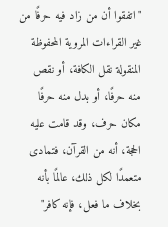"اتفقوا أن من زاد فيه حرفًا من غير القراءات المروية المحفوظة المنقولة نقل الكافة، أو نقص منه حرفًا، أو بدل منه حرفًا مكان حرف، وقد قامت عليه الحجة، أنه من القرآن، فتمادى متعمدًا لكل ذلك، عالمًا بأنه بخلاف ما فعل، فإنه كافر"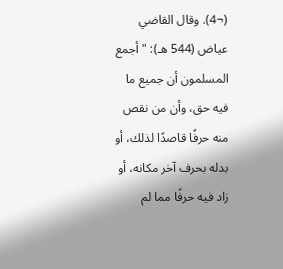(¬4). وقال القاضي عياض (544 هـ): "أجمع المسلمون أن جميع ما فيه حق، وأن من نقص منه حرفًا قاصدًا لذلك، أو بدله بحرف آخر مكانه، أو زاد فيه حرفًا مما لم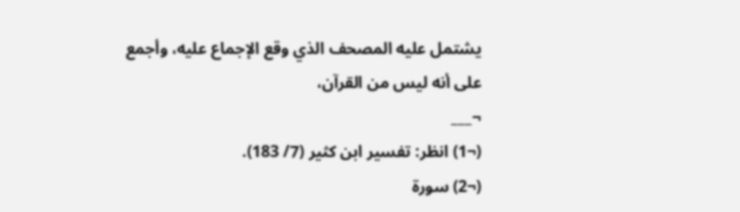يشتمل عليه المصحف الذي وقع الإجماع عليه، وأجمع على أنه ليس من القرآن،
¬___
(¬1) انظر: تفسير ابن كثير (7/ 183).
(¬2) سورة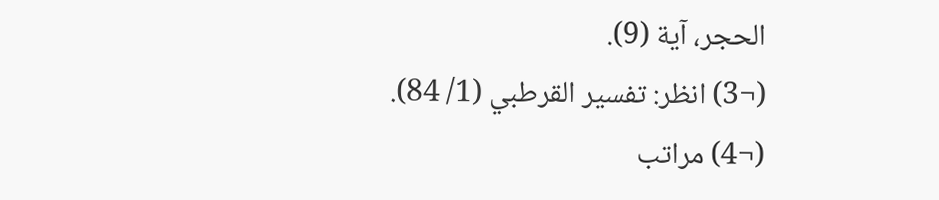الحجر، آية (9).
(¬3) انظر: تفسير القرطبي (1/ 84).
(¬4) مراتب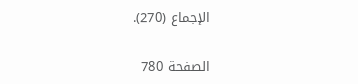الإجماع (270).

الصفحة 780